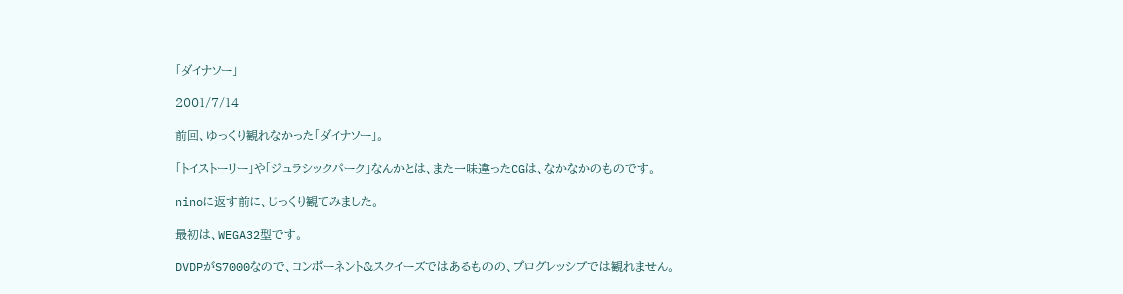「ダイナソー」

2001/7/14

前回、ゆっくり観れなかった「ダイナソー」。

「トイストーリー」や「ジュラシックパーク」なんかとは、また一味違ったCGは、なかなかのものです。

ninoに返す前に、じっくり観てみました。

最初は、WEGA32型です。

DVDPがS7000なので、コンポーネント&スクイーズではあるものの、プログレッシブでは観れません。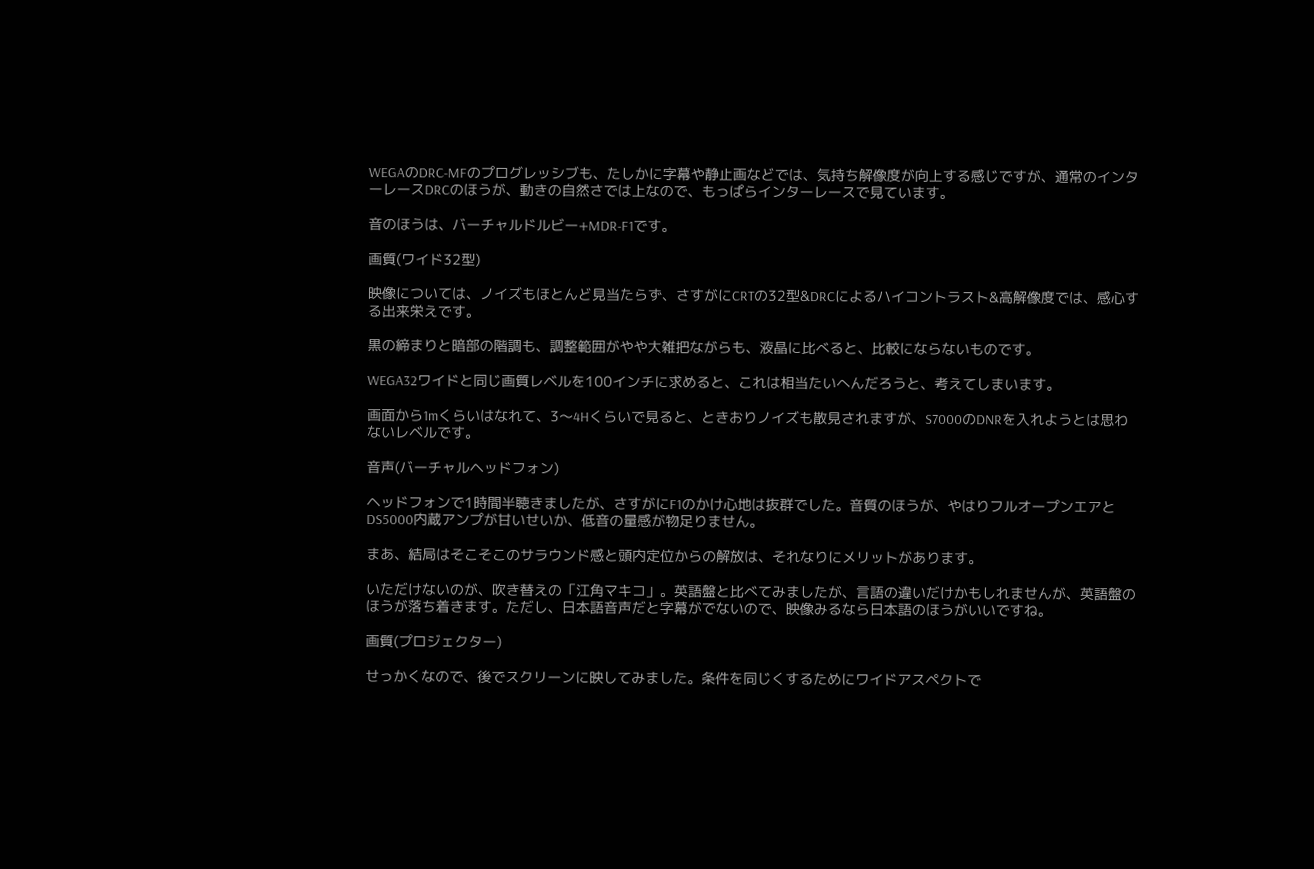WEGAのDRC-MFのプログレッシブも、たしかに字幕や静止画などでは、気持ち解像度が向上する感じですが、通常のインターレースDRCのほうが、動きの自然さでは上なので、もっぱらインターレースで見ています。

音のほうは、バーチャルドルビー+MDR-F1です。

画質(ワイド32型)

映像については、ノイズもほとんど見当たらず、さすがにCRTの32型&DRCによるハイコントラスト&高解像度では、感心する出来栄えです。

黒の締まりと暗部の階調も、調整範囲がやや大雑把ながらも、液晶に比べると、比較にならないものです。

WEGA32ワイドと同じ画質レベルを100インチに求めると、これは相当たいへんだろうと、考えてしまいます。

画面から1mくらいはなれて、3〜4Hくらいで見ると、ときおりノイズも散見されますが、S7000のDNRを入れようとは思わないレベルです。

音声(バーチャルヘッドフォン)

ヘッドフォンで1時間半聴きましたが、さすがにF1のかけ心地は抜群でした。音質のほうが、やはりフルオープンエアとDS5000内蔵アンプが甘いせいか、低音の量感が物足りません。

まあ、結局はそこそこのサラウンド感と頭内定位からの解放は、それなりにメリットがあります。

いただけないのが、吹き替えの「江角マキコ」。英語盤と比べてみましたが、言語の違いだけかもしれませんが、英語盤のほうが落ち着きます。ただし、日本語音声だと字幕がでないので、映像みるなら日本語のほうがいいですね。

画質(プロジェクター)

せっかくなので、後でスクリーンに映してみました。条件を同じくするためにワイドアスペクトで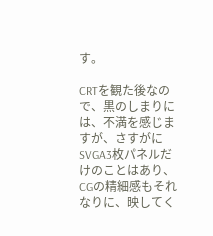す。

CRTを観た後なので、黒のしまりには、不満を感じますが、さすがにSVGA3枚パネルだけのことはあり、CGの精細感もそれなりに、映してく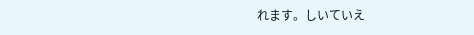れます。しいていえ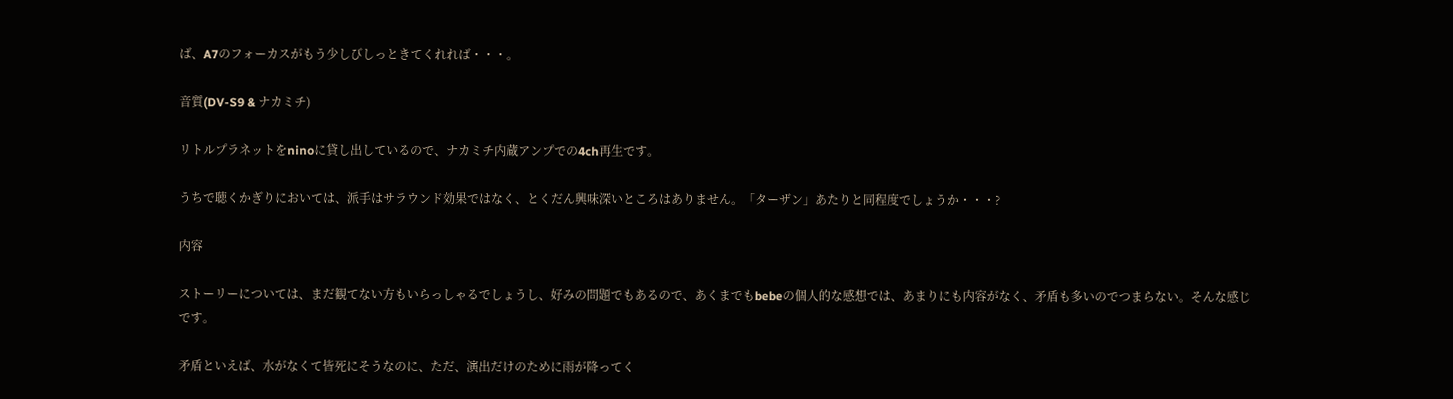ば、A7のフォーカスがもう少しびしっときてくれれば・・・。

音質(DV-S9 & ナカミチ)

リトルプラネットをninoに貸し出しているので、ナカミチ内蔵アンプでの4ch再生です。

うちで聴くかぎりにおいては、派手はサラウンド効果ではなく、とくだん興味深いところはありません。「ターザン」あたりと同程度でしょうか・・・?

内容

ストーリーについては、まだ観てない方もいらっしゃるでしょうし、好みの問題でもあるので、あくまでもbebeの個人的な感想では、あまりにも内容がなく、矛盾も多いのでつまらない。そんな感じです。

矛盾といえば、水がなくて皆死にそうなのに、ただ、演出だけのために雨が降ってく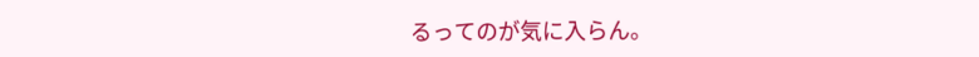るってのが気に入らん。